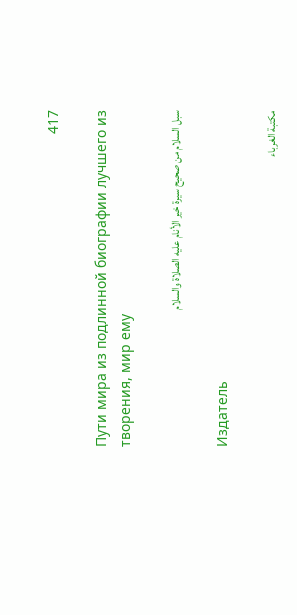417

Пути мира из подлинной биографии лучшего из творения, мир ему

سبل السلام من صحيح سيرة خير الأنام عليه الصلاة والسلام

Издатель

مكتبة الغرباء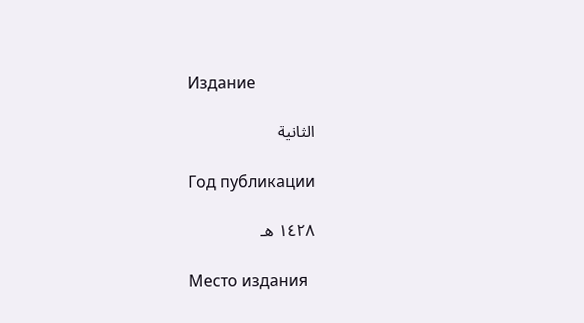Издание

الثانية

Год публикации

١٤٢٨ هـ

Место издания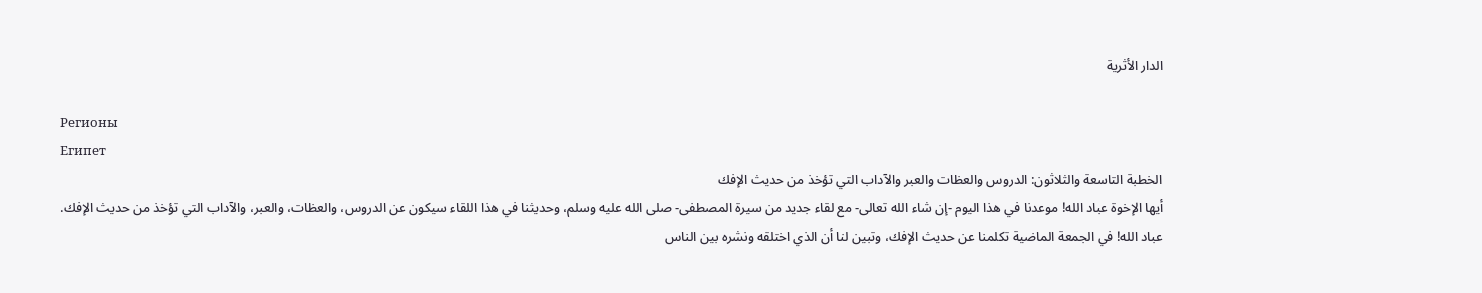الدار الأثرية

Регионы
Египет
الخطبة التاسعة والثلاثون: الدروس والعظات والعبر والآداب التي تؤخذ من حديث الإفك
أيها الإخوة عباد الله! موعدنا في هذا اليوم -إن شاء الله تعالى- مع لقاء جديد من سيرة المصطفى- صلى الله عليه وسلم، وحديثنا في هذا اللقاء سيكون عن الدروس، والعظات، والعبر، والآداب التي تؤخذ من حديث الإفك.
عباد الله! في الجمعة الماضية تكلمنا عن حديث الإفك، وتبين لنا أن الذي اختلقه ونشره بين الناس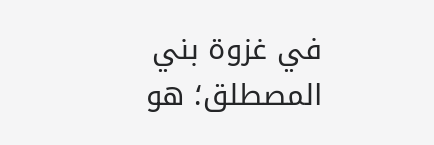في غزوة بني المصطلق؛ هو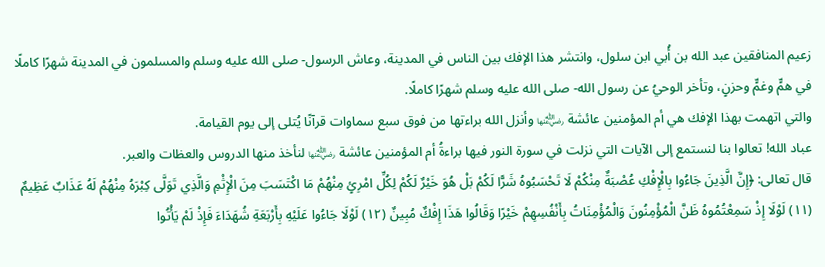زعيم المنافقين عبد الله بن أُبي ابن سلول، وانتشر هذا الإفك بين الناس في المدينة، وعاش الرسول- صلى الله عليه وسلم والمسلمون في المدينة شهرًا كاملًا في همٍّ وغمٍّ وحزنٍ، وتأخر الوحيُ عن رسول الله- صلى الله عليه وسلم شهرًا كاملًا.
والتي اتهمت بهذا الإفك هي أم المؤمنين عائشة ﵂ وأنزل الله براءتها من فوق سبع سماوات قرآنًا يُتلى إلى يوم القيامة.
عباد الله! تعالوا بنا لنستمع إلى الآيات التي نزلت في سورة النور فيها براءةُ أم المؤمنين عائشة ﵂ لنأخذ منها الدروس والعظات والعبر.
قال تعالى: ﴿إِنَّ الَّذِينَ جَاءُوا بِالْإِفْكِ عُصْبَةٌ مِنْكُمْ لَا تَحْسَبُوهُ شَرًّا لَكُمْ بَلْ هُوَ خَيْرٌ لَكُمْ لِكُلِّ امْرِئٍ مِنْهُمْ مَا اكْتَسَبَ مِنَ الْإِثْمِ وَالَّذِي تَوَلَّى كِبْرَهُ مِنْهُمْ لَهُ عَذَابٌ عَظِيمٌ (١١) لَوْلَا إِذْ سَمِعْتُمُوهُ ظَنَّ الْمُؤْمِنُونَ وَالْمُؤْمِنَاتُ بِأَنْفُسِهِمْ خَيْرًا وَقَالُوا هَذَا إِفْكٌ مُبِينٌ (١٢) لَوْلَا جَاءُوا عَلَيْهِ بِأَرْبَعَةِ شُهَدَاءَ فَإِذْ لَمْ يَأْتُوا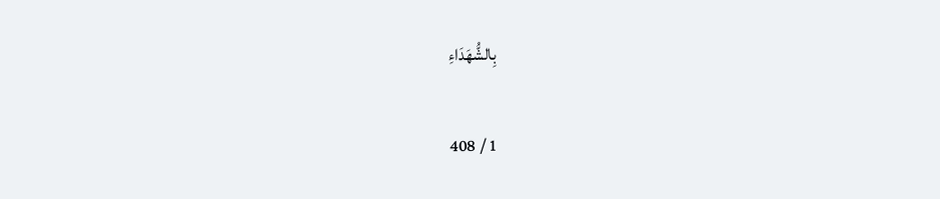بِالشُّهَدَاءِ

1 / 408